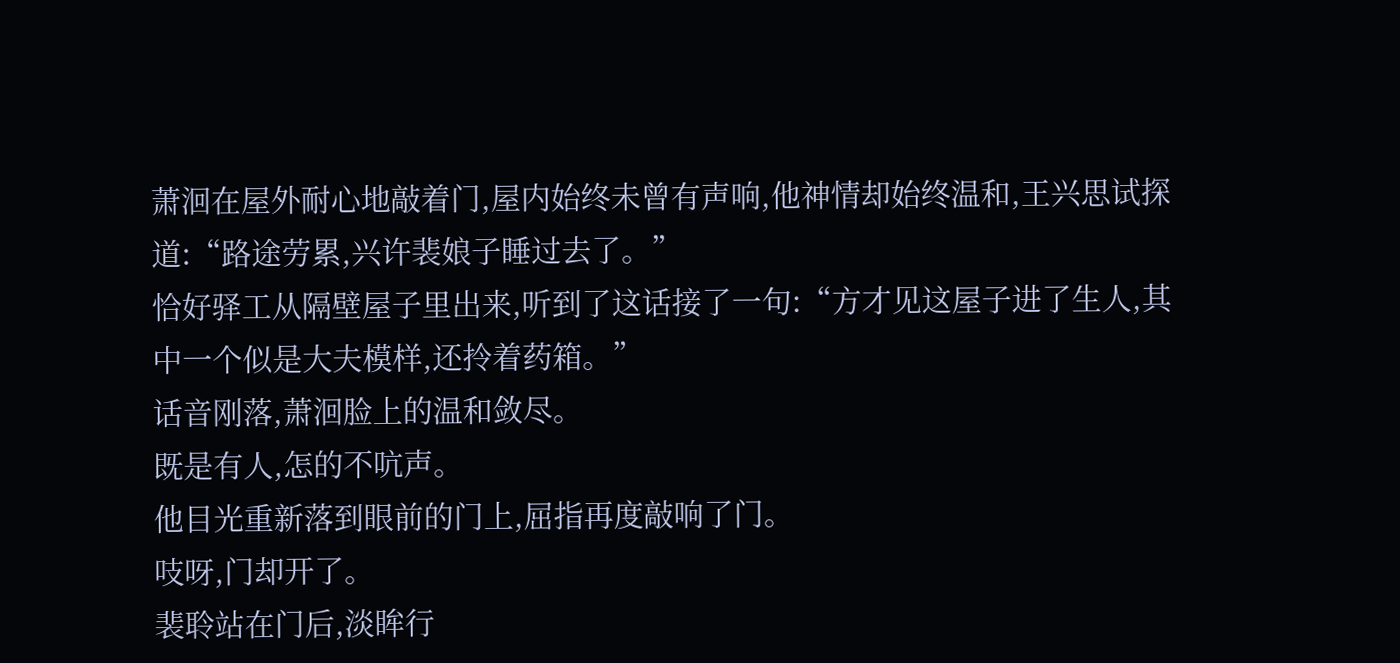萧洄在屋外耐心地敲着门,屋内始终未曾有声响,他神情却始终温和,王兴思试探道:“路途劳累,兴许裴娘子睡过去了。”
恰好驿工从隔壁屋子里出来,听到了这话接了一句:“方才见这屋子进了生人,其中一个似是大夫模样,还拎着药箱。”
话音刚落,萧洄脸上的温和敛尽。
既是有人,怎的不吭声。
他目光重新落到眼前的门上,屈指再度敲响了门。
吱呀,门却开了。
裴聆站在门后,淡眸行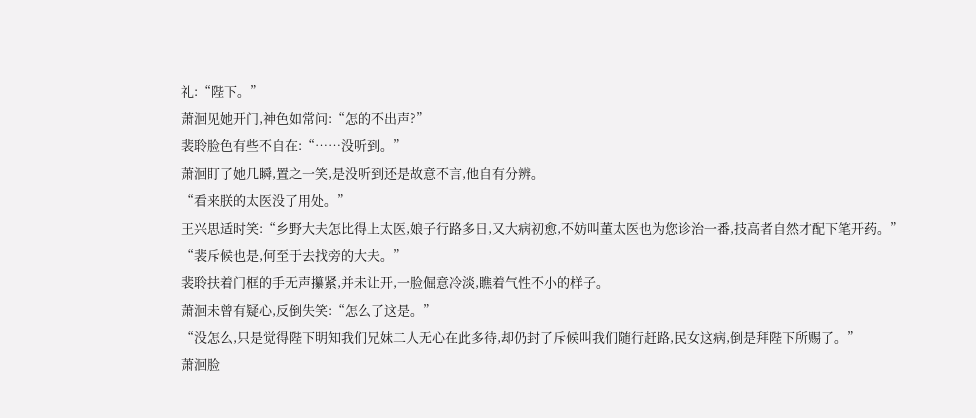礼:“陛下。”
萧洄见她开门,神色如常问:“怎的不出声?”
裴聆脸色有些不自在:“……没听到。”
萧洄盯了她几瞬,置之一笑,是没听到还是故意不言,他自有分辨。
“看来朕的太医没了用处。”
王兴思适时笑:“乡野大夫怎比得上太医,娘子行路多日,又大病初愈,不妨叫董太医也为您诊治一番,技高者自然才配下笔开药。”
“裴斥候也是,何至于去找旁的大夫。”
裴聆扶着门框的手无声攥紧,并未让开,一脸倔意冷淡,瞧着气性不小的样子。
萧洄未曾有疑心,反倒失笑:“怎么了这是。”
“没怎么,只是觉得陛下明知我们兄妹二人无心在此多待,却仍封了斥候叫我们随行赶路,民女这病,倒是拜陛下所赐了。”
萧洄脸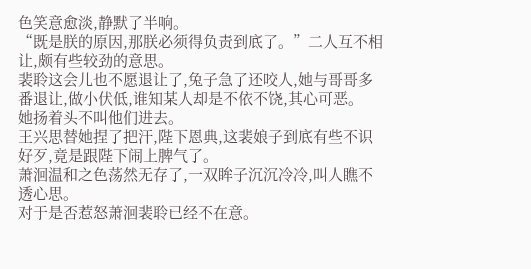色笑意愈淡,静默了半响。
“既是朕的原因,那朕必须得负责到底了。”二人互不相让,颇有些较劲的意思。
裴聆这会儿也不愿退让了,兔子急了还咬人,她与哥哥多番退让,做小伏低,谁知某人却是不依不饶,其心可恶。
她扬着头不叫他们进去。
王兴思替她捏了把汗,陛下恩典,这裴娘子到底有些不识好歹,竟是跟陛下闹上脾气了。
萧洄温和之色荡然无存了,一双眸子沉沉冷冷,叫人瞧不透心思。
对于是否惹怒萧洄裴聆已经不在意。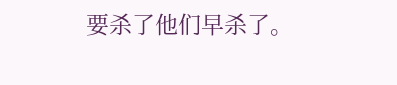要杀了他们早杀了。